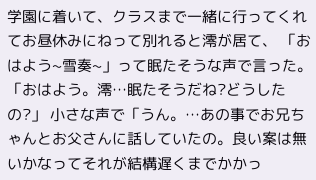学園に着いて、クラスまで一緒に行ってくれてお昼休みにねって別れると澪が居て、 「おはよう~雪奏~」って眠たそうな声で言った。 「おはよう。澪…眠たそうだね?どうしたの?」 小さな声で「うん。…あの事でお兄ちゃんとお父さんに話していたの。良い案は無いかなってそれが結構遅くまでかかっ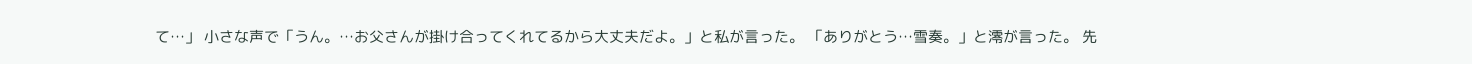て…」 小さな声で「うん。…お父さんが掛け合ってくれてるから大丈夫だよ。」と私が言った。 「ありがとう…雪奏。」と澪が言った。 先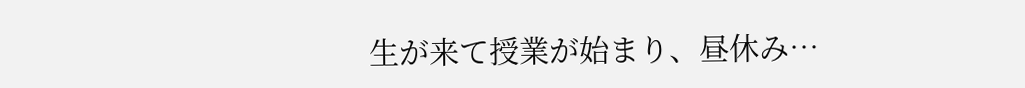生が来て授業が始まり、昼休み…